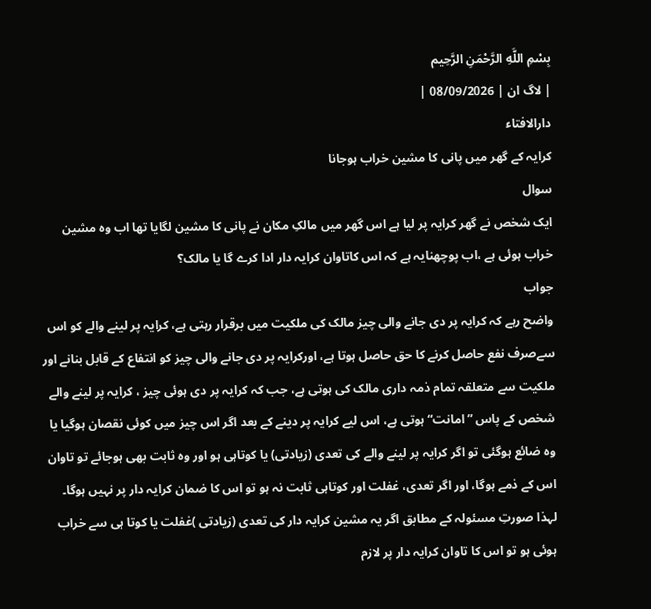بِسْمِ اللَّهِ الرَّحْمَنِ الرَّحِيم
| لاگ ان | 08/09/2026 |
دارالافتاء
کرایہ کے گھر میں پانی کا مشین خراب ہوجانا
سوال
ایک شخص نے گھر کرایہ پر لیا ہے اس گھر میں مالکِ مکان نے پانی کا مشین لگایا تھا اب وہ مشین خراب ہوئی ہے ،اب پوچھنایہ ہے کہ اس کاتاوان کرایہ دار ادا کرے گا یا مالک؟
جواب
واضح رہے کہ کرایہ پر دی جانے والی چیز مالک کی ملکیت میں برقرار رہتی ہے، کرایہ پر لینے والے کو اس سےصرف نفع حاصل کرنے کا حق حاصل ہوتا ہے، اورکرایہ پر دی جانے والی چیز کو انتفاع کے قابل بنانے اور ملکیت سے متعلقہ تمام ذمہ داری مالک کی ہوتی ہے، جب کہ کرایہ پر دی ہوئی چیز ، کرایہ پر لینے والے شخص کے پاس ”امانت“ ہوتی ہے، اس لیے کرایہ پر دینے کے بعد اگر اس چیز میں کوئی نقصان ہوگیا یا وہ ضائع ہوگئی تو اگر کرایہ پر لینے والے کی تعدی (زیادتی) یا کوتاہی ہو اور وہ ثابت بھی ہوجائے تو تاوان اس کے ذمے ہوگا، اور اگر تعدی، غفلت اور کوتاہی ثابت نہ ہو تو اس کا ضمان کرایہ دار پر نہیں ہوگا۔
لہذا صورتِ مسئولہ کے مطابق اگر یہ مشین کرایہ دار کی تعدی (زیادتی )غفلت یا کوتا ہی سے خراب ہوئی ہو تو اس کا تاوان کرایہ دار پر لازم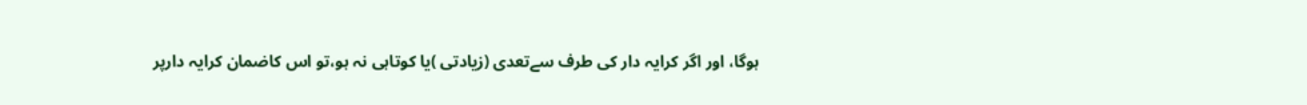ہوگا، اور اگر کرایہ دار کی طرف سےتعدی (زیادتی )یا کوتاہی نہ ہو،تو اس کاضمان کرایہ دارپر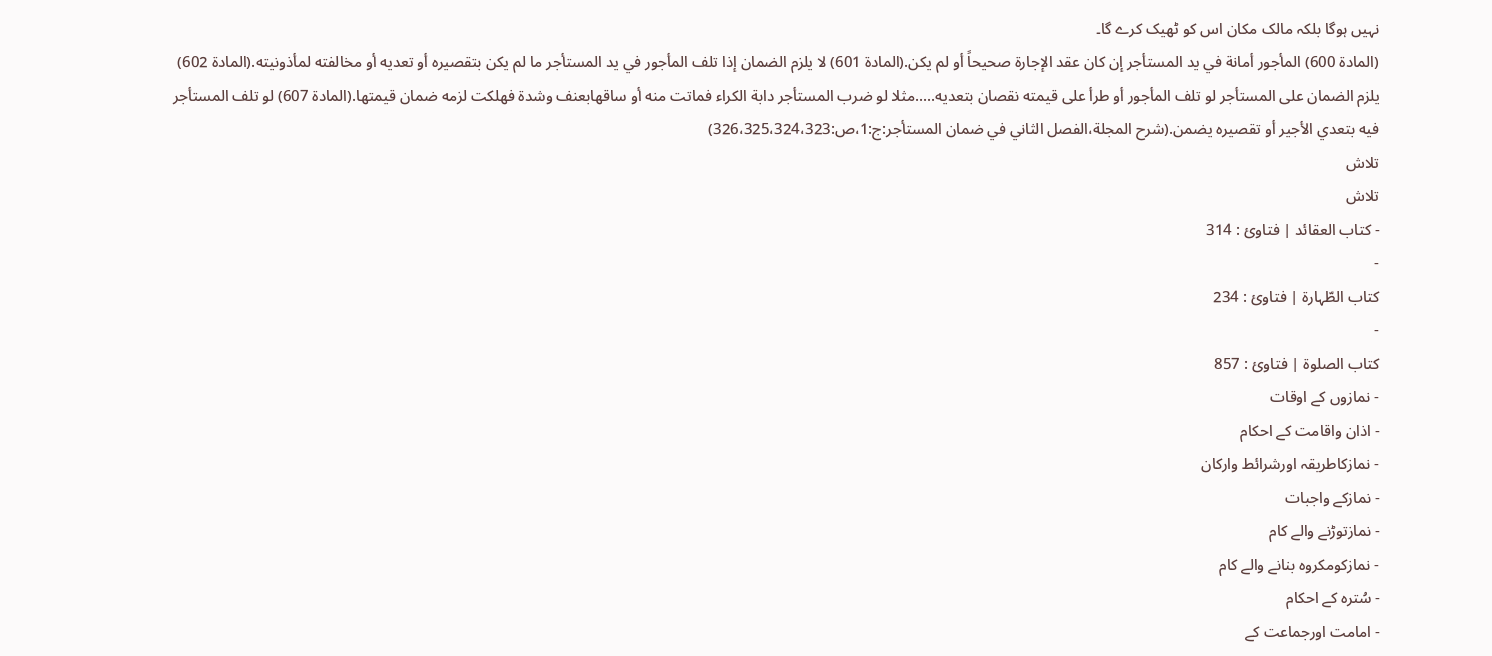نہیں ہوگا بلکہ مالک مکان اس کو ٹھیک کرے گا۔
(المادة 600) المأجور أمانة في يد المستأجر إن كان عقد الإجارة صحيحاً أو لم يكن.(المادة 601) لا يلزم الضمان إذا تلف المأجور في يد المستأجر ما لم يكن بتقصيره أو تعديه أو مخالفته لمأذونيته.(المادة 602) يلزم الضمان على المستأجر لو تلف المأجور أو طرأ على قيمته نقصان بتعديه.....مثلا لو ضرب المستأجر دابة الكراء فماتت منه أو ساقهابعنف وشدة فهلكت لزمه ضمان قيمتها.(المادة 607) لو تلف المستأجر فيه بتعدي الأجير أو تقصيره يضمن.(شرح المجلة،الفصل الثاني في ضمان المستأجر:ج:1،ص:326،325،324،323)
تلاش
تلاش
- کتاب العقائد | فتاوئ : 314
-
کتاب الطّہارۃ | فتاوئ : 234
-
کتاب الصلوۃ | فتاوئ : 857
- نمازوں کے اوقات
- اذان واقامت کے احکام
- نمازکاطریقہ اورشرائط وارکان
- نمازکے واجبات
- نمازتوڑنے والے کام
- نمازکومکروہ بنانے والے کام
- سُترہ کے احکام
- امامت اورجماعت کے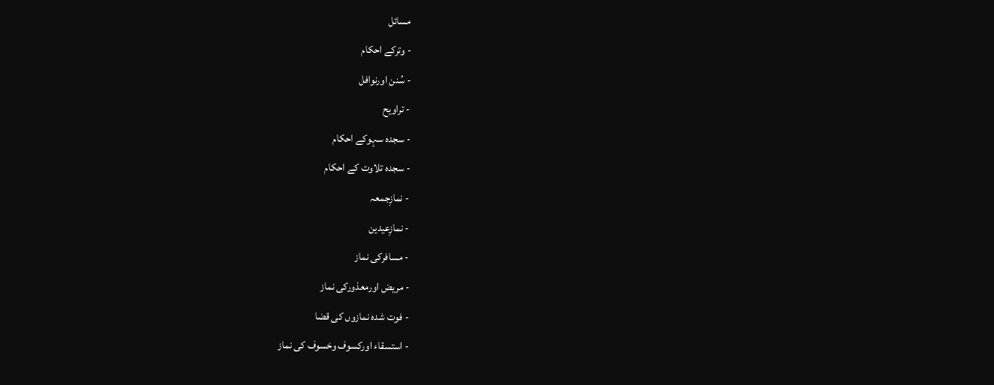مسائل
- وترکے احکام
- سُنن اورنوافل
- تراویح
- سجدہ سہوکے احکام
- سجدہ تلاوت کے احکام
- نمازِجمعہ
- نمازِعیدین
- مسافرکی نماز
- مریض اورمعذورکی نماز
- فوت شدہ نمازوں کی قضا
- استسقاء اورکسوف وخسوف کی نماز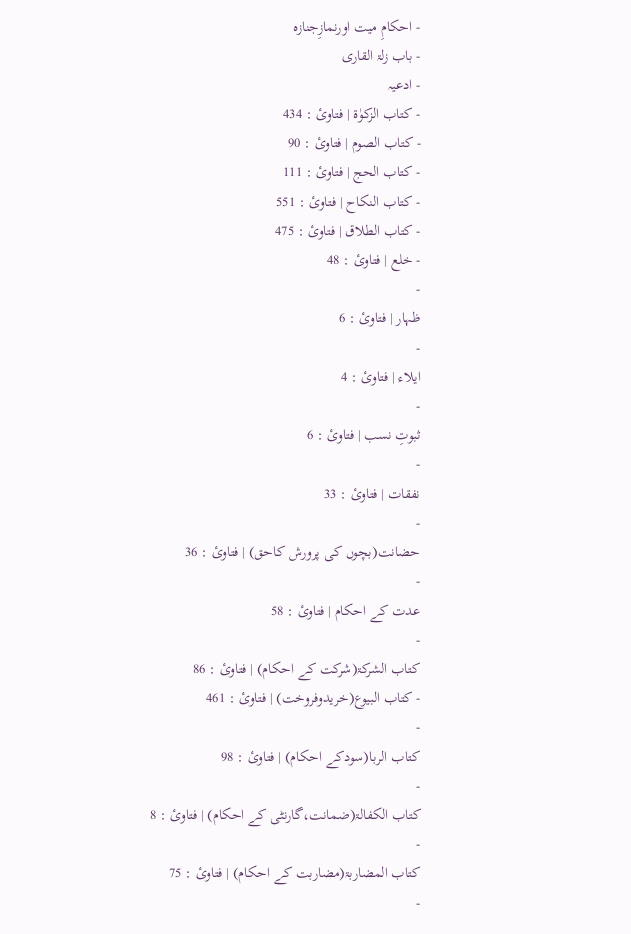- احکامِ میت اورنمازِجنازہ
- باب زلۃ القاری
- ادعیہ
- کتاب الزکوٰۃ | فتاوئ : 434
- کتاب الصوم | فتاوئ : 90
- کتاب الحج | فتاوئ : 111
- کتاب النکاح | فتاوئ : 551
- کتاب الطلاق | فتاوئ : 475
- خلع | فتاوئ : 48
-
ظہار | فتاوئ : 6
-
ایلاء | فتاوئ : 4
-
ثبوتِ نسب | فتاوئ : 6
-
نفقات | فتاوئ : 33
-
حضانت(بچوں کی پرورش کاحق) | فتاوئ : 36
-
عدت کے احکام | فتاوئ : 58
-
کتاب الشرکۃ(شرکت کے احکام) | فتاوئ : 86
- کتاب البیوع(خریدوفروخت) | فتاوئ : 461
-
کتاب الربا(سودکے احکام) | فتاوئ : 98
-
کتاب الکفالۃ(ضمانت،گارنٹی کے احکام) | فتاوئ : 8
-
کتاب المضاربۃ(مضاربت کے احکام) | فتاوئ : 75
-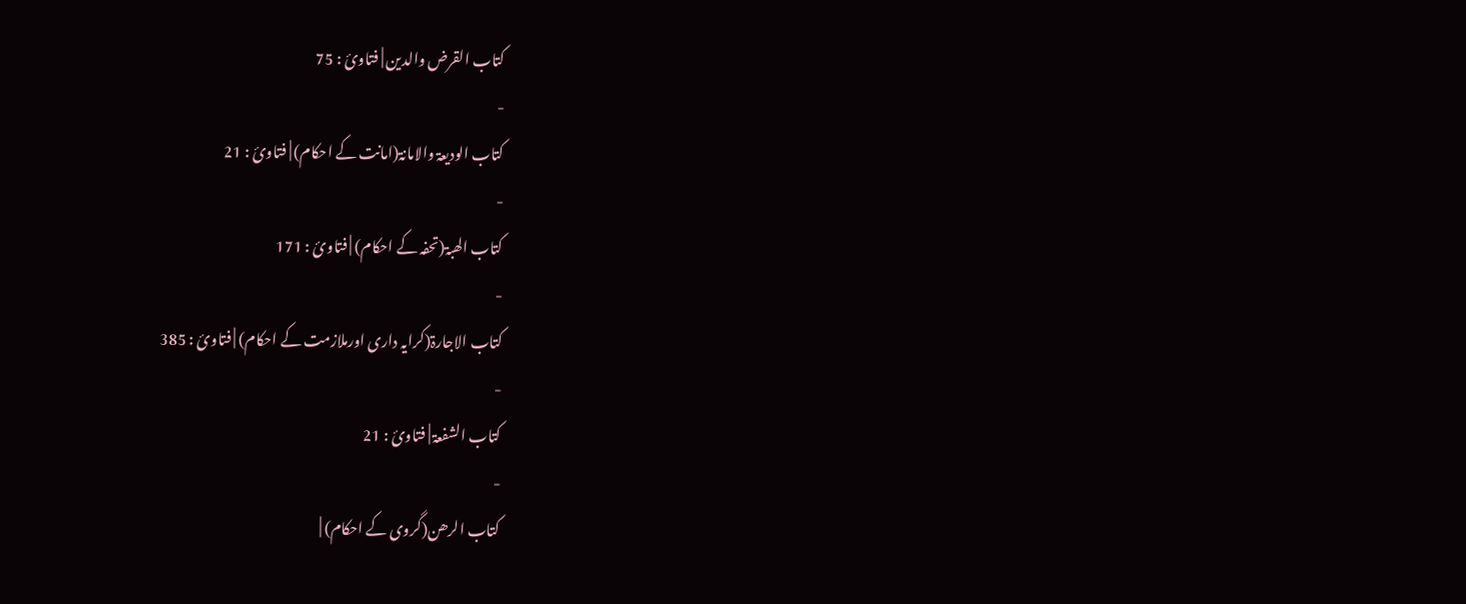کتاب القرض والدین | فتاوئ : 75
-
کتاب الودیعۃ والامانۃ(امانت کے احکام) | فتاوئ : 21
-
کتاب الھبۃ(تحفہ کے احکام) | فتاوئ : 171
-
کتاب الاجارۃ(کرایہ داری اورملازمت کے احکام) | فتاوئ : 385
-
کتاب الشفعۃ | فتاوئ : 21
-
کتاب الرھن(گروی کے احکام) |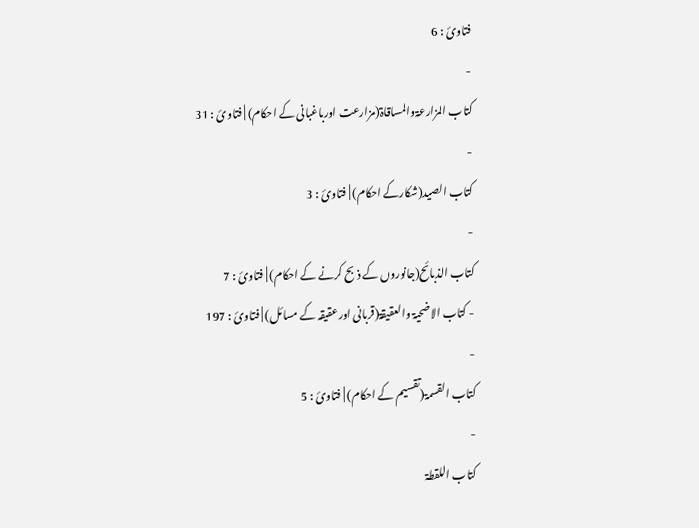فتاوئ : 6
-
کتاب المزارعۃوالمساقاۃ(مزارعت اورباغبانی کے احکام) | فتاوئ : 31
-
کتاب الصید(شکارکے احکام) | فتاوئ : 3
-
کتاب الذبائح(جانوروں کے ذبح کرنے کے احکام) | فتاوئ : 7
- کتاب الاضحیۃ والعقیقۃ(قربانی اورعقیقہ کے مسائل) | فتاوئ : 197
-
کتاب القسمۃ(تقسیم کے احکام) | فتاوئ : 5
-
کتاب اللقطۃ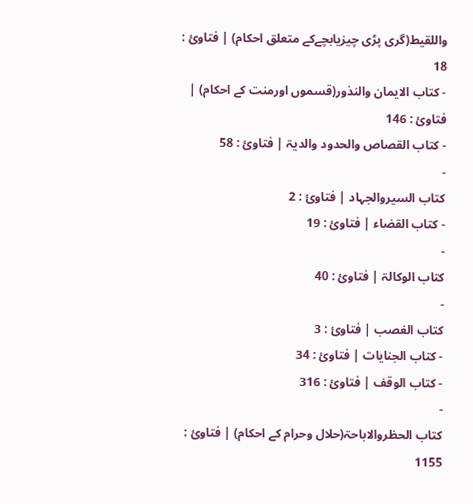واللقيط(گری پڑی چیزيابچےکے متعلق احکام) | فتاوئ : 18
- کتاب الایمان والنذور(قسموں اورمنت کے احکام) | فتاوئ : 146
- کتاب القصاص والحدود والدیۃ | فتاوئ : 58
-
کتاب السیروالجہاد | فتاوئ : 2
- کتاب القضاء | فتاوئ : 19
-
کتاب الوکالۃ | فتاوئ : 40
-
کتاب الغصب | فتاوئ : 3
- کتاب الجنایات | فتاوئ : 34
- کتاب الوقف | فتاوئ : 316
-
کتاب الحظروالاباحۃ(حلال وحرام کے احکام) | فتاوئ : 1155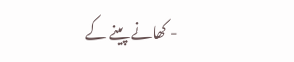- کھانے پینے کے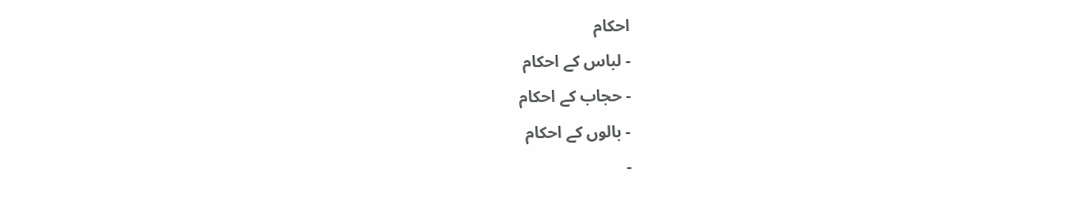احکام
- لباس کے احکام
- حجاب کے احکام
- بالوں کے احکام
-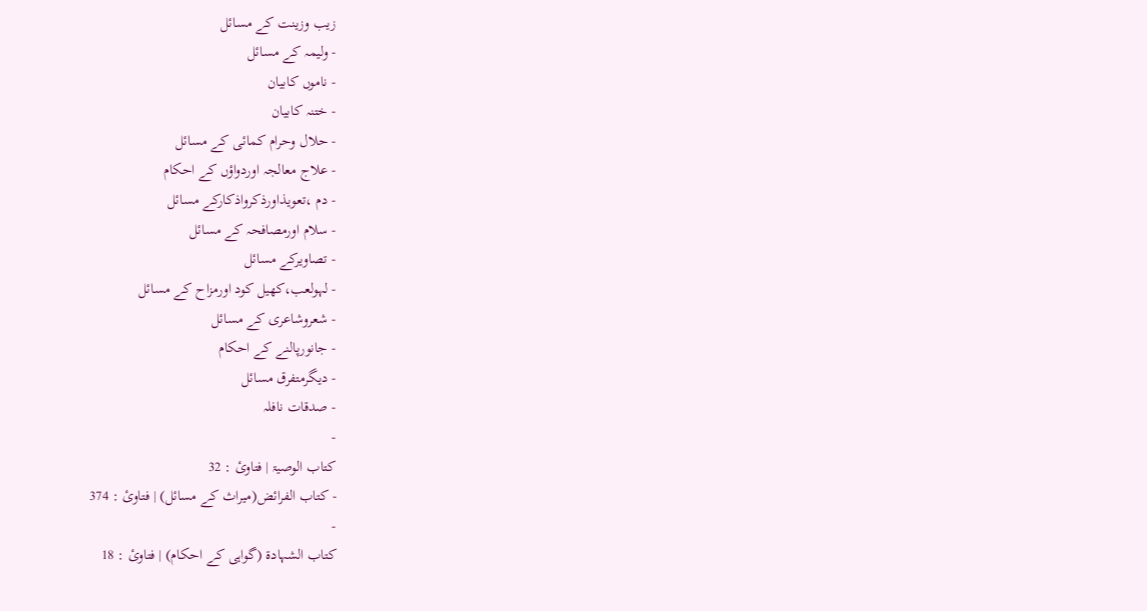زیب وزینت کے مسائل
- ولیمہ کے مسائل
- ناموں کابیان
- ختنہ کابیان
- حلال وحرام کمائی کے مسائل
- علاج معالجہ اوردواؤں کے احکام
- دم ،تعویذاورذکرواذکارکے مسائل
- سلام اورمصافحہ کے مسائل
- تصاویرکے مسائل
- لہولعب،کھیل کود اورمزاح کے مسائل
- شعروشاعری کے مسائل
- جانورپالنے کے احکام
- دیگرمتفرق مسائل
- صدقات نافلہ
-
کتاب الوصیۃ | فتاوئ : 32
- کتاب الفرائض(میراث کے مسائل) | فتاوئ : 374
-
کتاب الشہادۃ (گواہی کے احکام) | فتاوئ : 18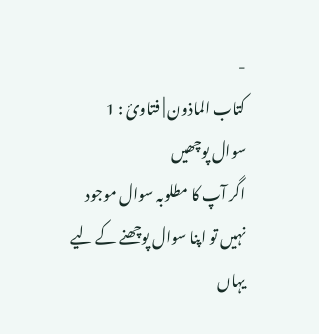-
کتاب الماذون | فتاوئ : 1
سوال پوچھیں
اگر آپ کا مطلوبہ سوال موجود نہیں تو اپنا سوال پوچھنے کے لیے یہاں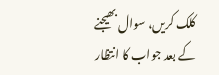کلک کریں، سوال بھیجنے کے بعد جواب کا انتظار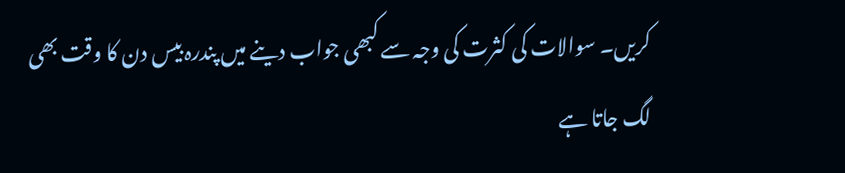کریں۔ سوالات کی کثرت کی وجہ سے کبھی جواب دینے میں پندرہ بیس دن کا وقت بھی لگ جاتا ہے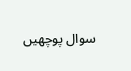سوال پوچھیں